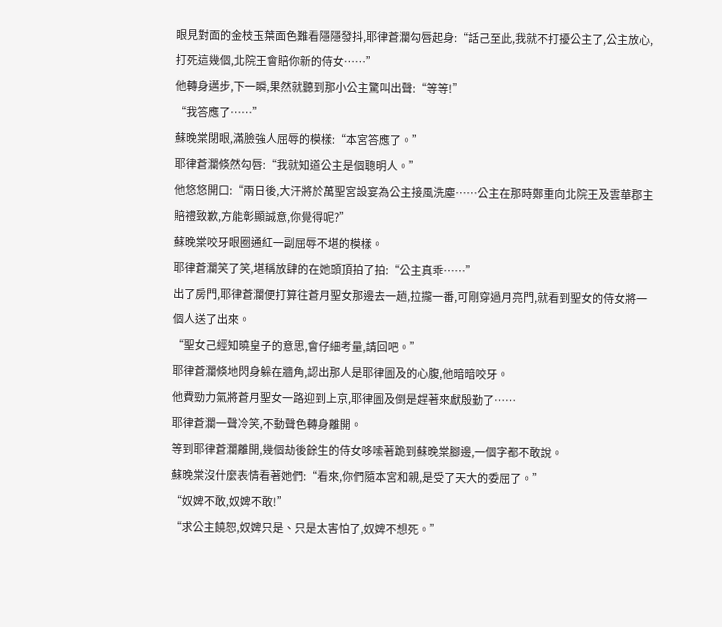眼見對面的金枝玉葉面色難看隱隱發抖,耶律蒼瀾勾唇起身:“話己至此,我就不打擾公主了,公主放心,打死這幾個,北院王會賠你新的侍女……”
他轉身邁步,下一瞬,果然就聽到那小公主驚叫出聲:“等等!”
“我答應了……”
蘇晚棠閉眼,滿臉強人屈辱的模樣:“本宮答應了。”
耶律蒼瀾倏然勾唇:“我就知道公主是個聰明人。”
他悠悠開口:“兩日後,大汗將於萬聖宮設宴為公主接風洗塵……公主在那時鄭重向北院王及雲華郡主賠禮致歉,方能彰顯誠意,你覺得呢?”
蘇晚棠咬牙眼圈通紅一副屈辱不堪的模樣。
耶律蒼瀾笑了笑,堪稱放肆的在她頭頂拍了拍:“公主真乖……”
出了房門,耶律蒼瀾便打算往蒼月聖女那邊去一趟,拉攏一番,可剛穿過月亮門,就看到聖女的侍女將一個人送了出來。
“聖女己經知曉皇子的意思,會仔細考量,請回吧。”
耶律蒼瀾倏地閃身躲在牆角,認出那人是耶律圖及的心腹,他暗暗咬牙。
他費勁力氣將蒼月聖女一路迎到上京,耶律圖及倒是趕著來獻殷勤了……
耶律蒼瀾一聲冷笑,不動聲色轉身離開。
等到耶律蒼瀾離開,幾個劫後餘生的侍女哆嗦著跪到蘇晚棠腳邊,一個字都不敢說。
蘇晚棠沒什麼表情看著她們:“看來,你們隨本宮和親,是受了天大的委屈了。”
“奴婢不敢,奴婢不敢!”
“求公主饒恕,奴婢只是、只是太害怕了,奴婢不想死。”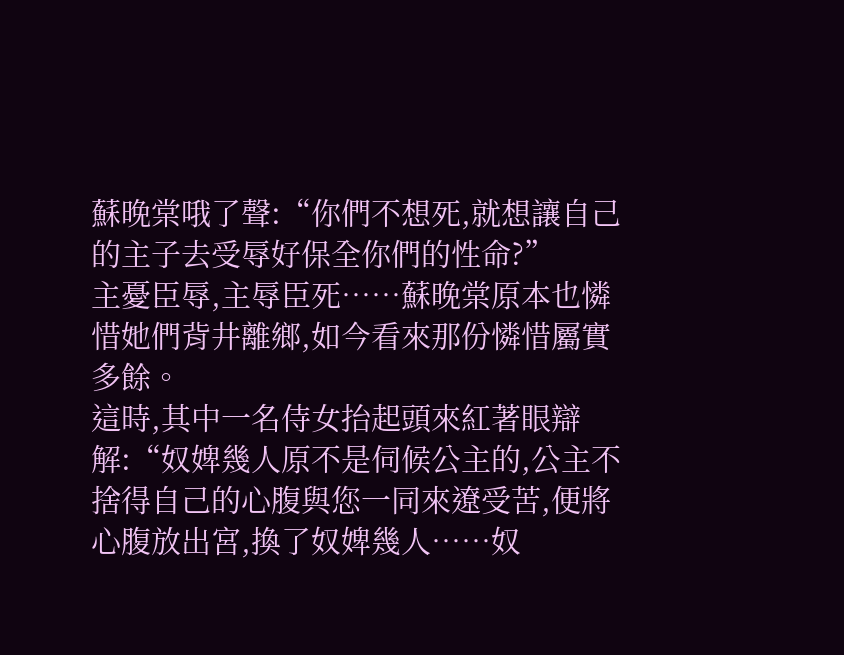蘇晚棠哦了聲:“你們不想死,就想讓自己的主子去受辱好保全你們的性命?”
主憂臣辱,主辱臣死……蘇晚棠原本也憐惜她們背井離鄉,如今看來那份憐惜屬實多餘。
這時,其中一名侍女抬起頭來紅著眼辯解:“奴婢幾人原不是伺候公主的,公主不捨得自己的心腹與您一同來遼受苦,便將心腹放出宮,換了奴婢幾人……奴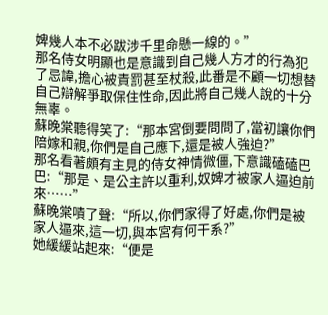婢幾人本不必跋涉千里命懸一線的。”
那名侍女明顯也是意識到自己幾人方才的行為犯了忌諱,擔心被責罰甚至杖殺,此番是不顧一切想替自己辯解爭取保住性命,因此將自己幾人說的十分無辜。
蘇晚棠聽得笑了:“那本宮倒要問問了,當初讓你們陪嫁和親,你們是自己應下,還是被人強迫?”
那名看著頗有主見的侍女神情微僵,下意識磕磕巴巴:“那是、是公主許以重利,奴婢才被家人逼迫前來……”
蘇晚棠嘖了聲:“所以,你們家得了好處,你們是被家人逼來,這一切,與本宮有何干系?”
她緩緩站起來:“便是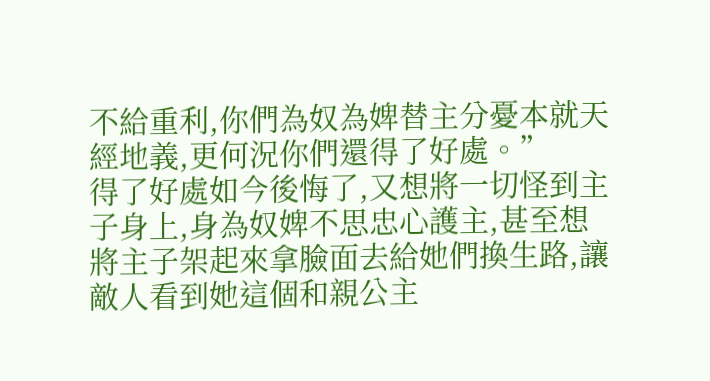不給重利,你們為奴為婢替主分憂本就天經地義,更何況你們還得了好處。”
得了好處如今後悔了,又想將一切怪到主子身上,身為奴婢不思忠心護主,甚至想將主子架起來拿臉面去給她們換生路,讓敵人看到她這個和親公主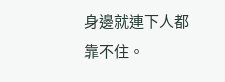身邊就連下人都靠不住。